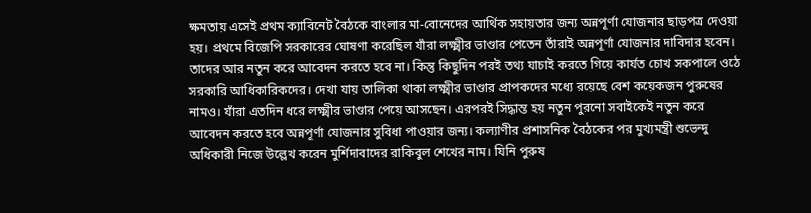ক্ষমতায় এসেই প্রথম ক্যাবিনেট বৈঠকে বাংলার মা-বোনেদের আর্থিক সহায়তার জন্য অন্নপূর্ণা যোজনার ছাড়পত্র দেওয়া হয়। প্রথমে বিজেপি সরকারের ঘোষণা করেছিল যাঁরা লক্ষ্মীর ভাণ্ডার পেতেন তাঁরাই অন্নপূর্ণা যোজনার দাবিদার হবেন। তাদের আর নতুন করে আবেদন করতে হবে না। কিন্তু কিছুদিন পরই তথ্য যাচাই করতে গিয়ে কার্যত চোখ সকপালে ওঠে সরকারি আধিকারিকদের। দেখা যায় তালিকা থাকা লক্ষ্মীর ভাণ্ডার প্রাপকদের মধ্যে রয়েছে বেশ কয়েকজন পুরুষের নামও। যাঁরা এতদিন ধরে লক্ষ্মীর ভাণ্ডার পেয়ে আসছেন। এরপরই সিদ্ধান্ত হয় নতুন পুরনো সবাইকেই নতুন করে আবেদন করতে হবে অন্নপূর্ণা যোজনার সুবিধা পাওয়ার জন্য। কল্যাণীর প্রশাসনিক বৈঠকের পর মুখ্যমন্ত্রী শুভেন্দু অধিকারী নিজে উল্লেখ করেন মুর্শিদাবাদের রাকিবুল শেখের নাম। যিনি পুরুষ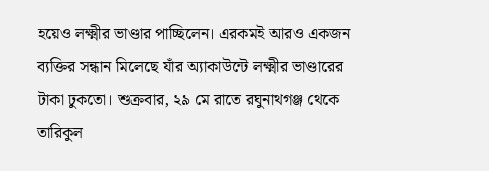হয়েও লক্ষ্মীর ভাণ্ডার পাচ্ছিলেন। এরকমই আরও একজন ব্যক্তির সন্ধান মিলেছে যাঁর অ্যাকাউন্টে লক্ষ্মীর ভাণ্ডারের টাকা ঢুকতো। শুক্রবার, ২৯ মে রাতে রঘুনাথগঞ্জ থেকে তারিকুল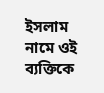ইসলাম নামে ওই ব্যক্তিকে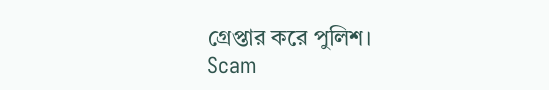গ্রেপ্তার করে পুলিশ।
Scam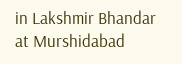in Lakshmir Bhandar at Murshidabad